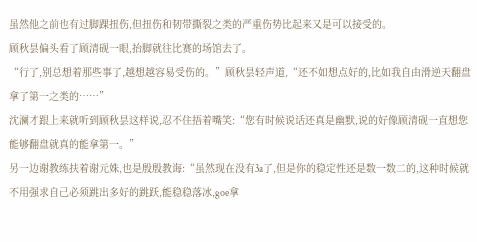虽然他之前也有过脚踝扭伤,但扭伤和韧带撕裂之类的严重伤势比起来又是可以接受的。
顾秋昙偏头看了顾清砚一眼,抬脚就往比赛的场馆去了。
“行了,别总想着那些事了,越想越容易受伤的。”顾秋昙轻声道,“还不如想点好的,比如我自由滑逆天翻盘拿了第一之类的……”
沈澜才跟上来就听到顾秋昙这样说,忍不住捂着嘴笑:“您有时候说话还真是幽默,说的好像顾清砚一直想您能够翻盘就真的能拿第一。”
另一边谢教练扶着谢元姝,也是殷殷教诲:“虽然现在没有3a了,但是你的稳定性还是数一数二的,这种时候就不用强求自己必须跳出多好的跳跃,能稳稳落冰,goe拿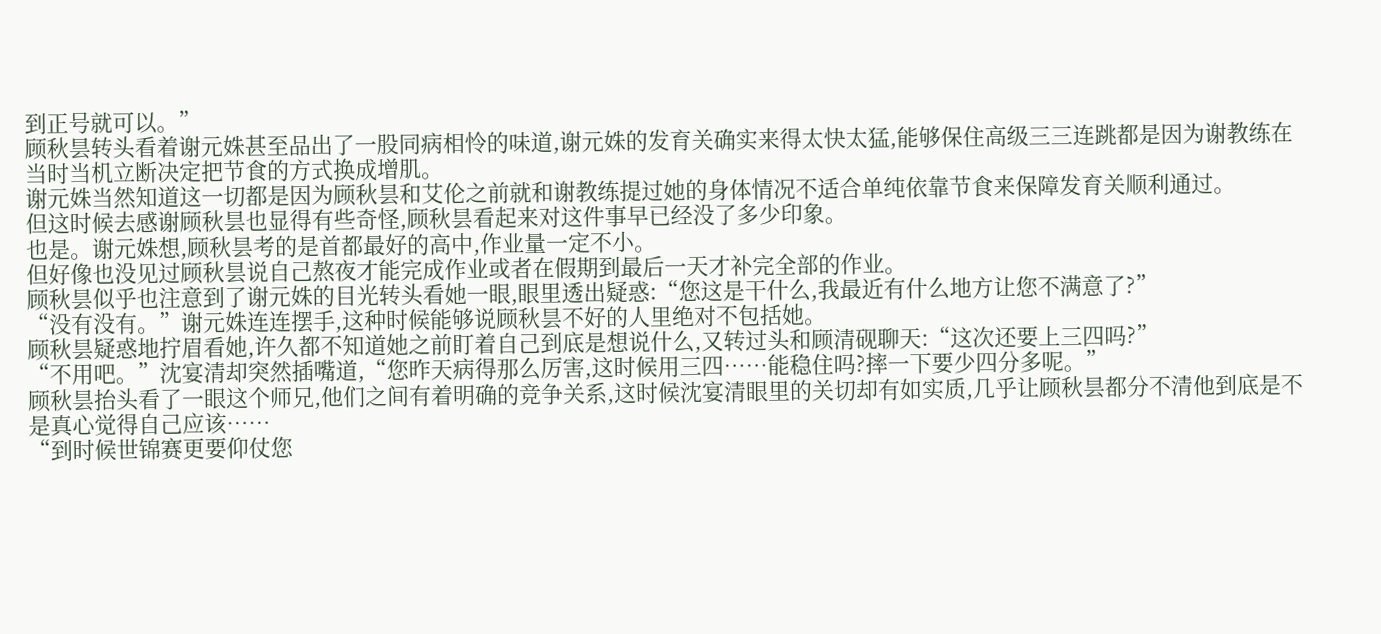到正号就可以。”
顾秋昙转头看着谢元姝甚至品出了一股同病相怜的味道,谢元姝的发育关确实来得太快太猛,能够保住高级三三连跳都是因为谢教练在当时当机立断决定把节食的方式换成增肌。
谢元姝当然知道这一切都是因为顾秋昙和艾伦之前就和谢教练提过她的身体情况不适合单纯依靠节食来保障发育关顺利通过。
但这时候去感谢顾秋昙也显得有些奇怪,顾秋昙看起来对这件事早已经没了多少印象。
也是。谢元姝想,顾秋昙考的是首都最好的高中,作业量一定不小。
但好像也没见过顾秋昙说自己熬夜才能完成作业或者在假期到最后一天才补完全部的作业。
顾秋昙似乎也注意到了谢元姝的目光转头看她一眼,眼里透出疑惑:“您这是干什么,我最近有什么地方让您不满意了?”
“没有没有。”谢元姝连连摆手,这种时候能够说顾秋昙不好的人里绝对不包括她。
顾秋昙疑惑地拧眉看她,许久都不知道她之前盯着自己到底是想说什么,又转过头和顾清砚聊天:“这次还要上三四吗?”
“不用吧。”沈宴清却突然插嘴道,“您昨天病得那么厉害,这时候用三四……能稳住吗?摔一下要少四分多呢。”
顾秋昙抬头看了一眼这个师兄,他们之间有着明确的竞争关系,这时候沈宴清眼里的关切却有如实质,几乎让顾秋昙都分不清他到底是不是真心觉得自己应该……
“到时候世锦赛更要仰仗您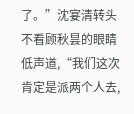了。”沈宴清转头不看顾秋昙的眼睛低声道,“我们这次肯定是派两个人去,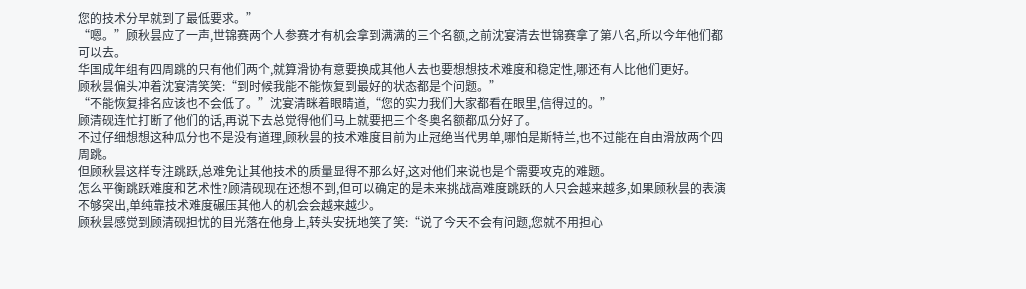您的技术分早就到了最低要求。”
“嗯。”顾秋昙应了一声,世锦赛两个人参赛才有机会拿到满满的三个名额,之前沈宴清去世锦赛拿了第八名,所以今年他们都可以去。
华国成年组有四周跳的只有他们两个,就算滑协有意要换成其他人去也要想想技术难度和稳定性,哪还有人比他们更好。
顾秋昙偏头冲着沈宴清笑笑:“到时候我能不能恢复到最好的状态都是个问题。”
“不能恢复排名应该也不会低了。”沈宴清眯着眼睛道,“您的实力我们大家都看在眼里,信得过的。”
顾清砚连忙打断了他们的话,再说下去总觉得他们马上就要把三个冬奥名额都瓜分好了。
不过仔细想想这种瓜分也不是没有道理,顾秋昙的技术难度目前为止冠绝当代男单,哪怕是斯特兰,也不过能在自由滑放两个四周跳。
但顾秋昙这样专注跳跃,总难免让其他技术的质量显得不那么好,这对他们来说也是个需要攻克的难题。
怎么平衡跳跃难度和艺术性?顾清砚现在还想不到,但可以确定的是未来挑战高难度跳跃的人只会越来越多,如果顾秋昙的表演不够突出,单纯靠技术难度碾压其他人的机会会越来越少。
顾秋昙感觉到顾清砚担忧的目光落在他身上,转头安抚地笑了笑:“说了今天不会有问题,您就不用担心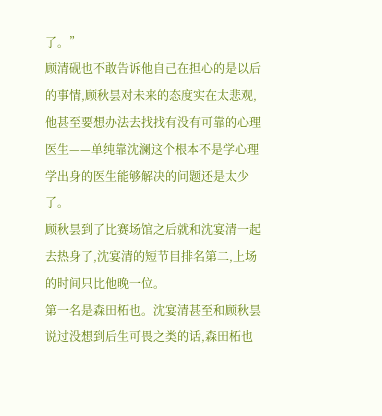了。”
顾清砚也不敢告诉他自己在担心的是以后的事情,顾秋昙对未来的态度实在太悲观,他甚至要想办法去找找有没有可靠的心理医生——单纯靠沈澜这个根本不是学心理学出身的医生能够解决的问题还是太少了。
顾秋昙到了比赛场馆之后就和沈宴清一起去热身了,沈宴清的短节目排名第二,上场的时间只比他晚一位。
第一名是森田柘也。沈宴清甚至和顾秋昙说过没想到后生可畏之类的话,森田柘也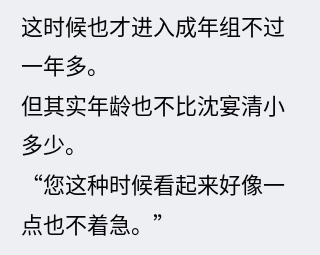这时候也才进入成年组不过一年多。
但其实年龄也不比沈宴清小多少。
“您这种时候看起来好像一点也不着急。”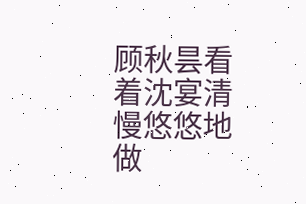顾秋昙看着沈宴清慢悠悠地做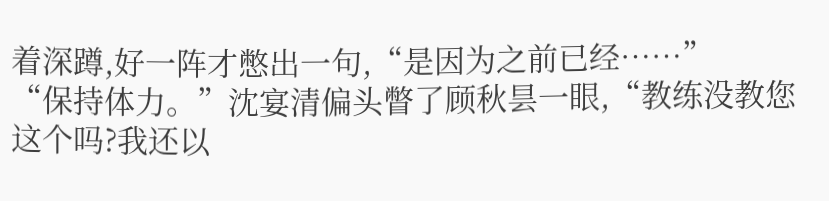着深蹲,好一阵才憋出一句,“是因为之前已经……”
“保持体力。”沈宴清偏头瞥了顾秋昙一眼,“教练没教您这个吗?我还以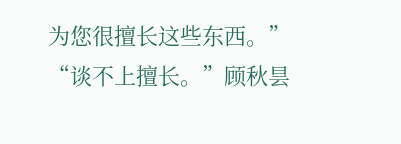为您很擅长这些东西。”
“谈不上擅长。”顾秋昙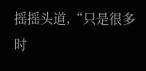摇摇头道,“只是很多时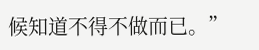候知道不得不做而已。”